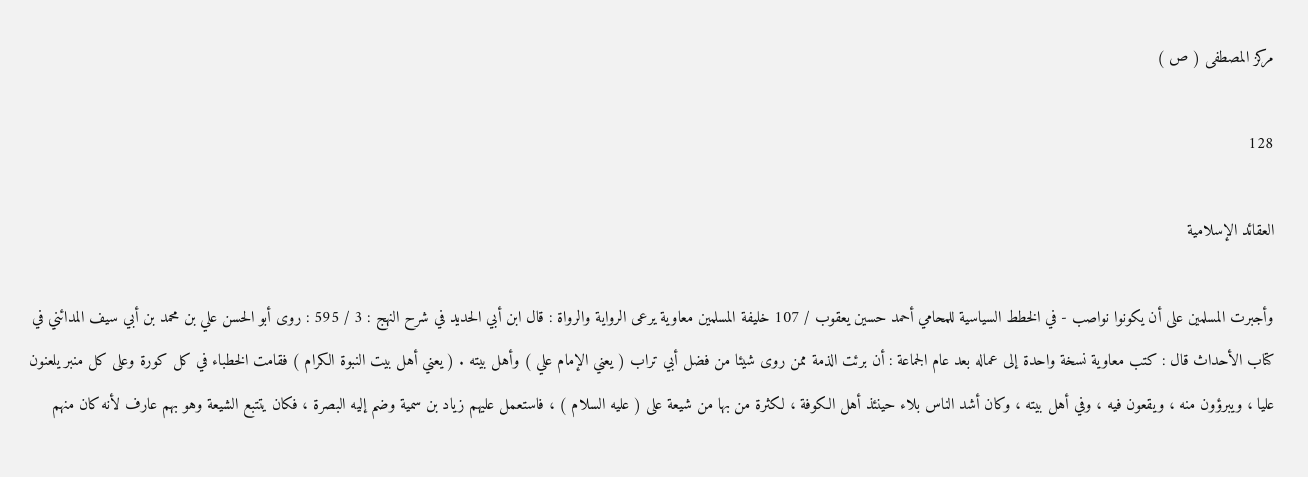مركز المصطفى ( ص )

128

العقائد الإسلامية

وأجبرت المسلمين على أن يكونوا نواصب - في الخطط السياسية للمحامي أحمد حسين يعقوب / 107 خليفة المسلمين معاوية يرعى الرواية والرواة : قال ابن أبي الحديد في شرح النهج : 3 / 595 : روى أبو الحسن علي بن محمد بن أبي سيف المدائني في كتاب الأحداث قال : كتب معاوية نسخة واحدة إلى عماله بعد عام الجماعة : أن برئت الذمة ممن روى شيئا من فضل أبي تراب ( يعني الإمام علي ) وأهل بيته . ( يعني أهل بيت النبوة الكرام ) فقامت الخطباء في كل كورة وعلى كل منبر يلعنون عليا ، ويبرؤون منه ، ويقعون فيه ، وفي أهل بيته ، وكان أشد الناس بلاء حينئذ أهل الكوفة ، لكثرة من بها من شيعة على ( عليه السلام ) ، فاستعمل عليهم زياد بن سمية وضم إليه البصرة ، فكان يتتبع الشيعة وهو بهم عارف لأنه كان منهم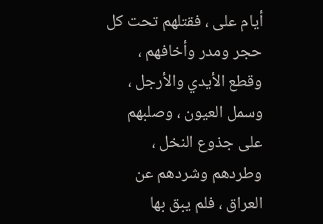أيام على ، فقتلهم تحت كل حجر ومدر وأخافهم ، وقطع الأيدي والأرجل ، وسمل العيون ، وصلبهم على جذوع النخل ، وطردهم وشردهم عن العراق ، فلم يبق بها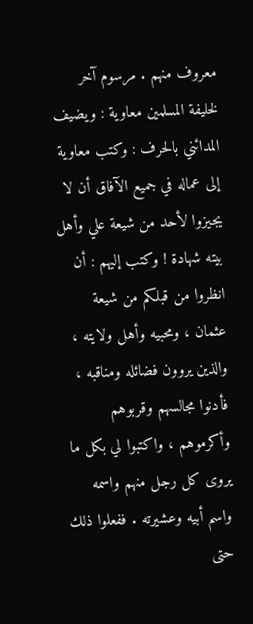معروف منهم . مرسوم آخر لخليفة المسلمين معاوية : ويضيف المدائني بالحرف : وكتب معاوية إلى عماله في جميع الآفاق أن لا يجيزوا لأحد من شيعة علي وأهل بيته شهادة ! وكتب إليهم : أن انظروا من قبلكم من شيعة عثمان ، ومحبيه وأهل ولايته ، والذين يروون فضائله ومناقبه ، فأدنوا مجالسهم وقربوهم وأكرموهم ، واكتبوا لي بكل ما يروى كل رجل منهم واسمه واسم أبيه وعشيرته . ففعلوا ذلك حتى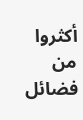أكثروا من فضائل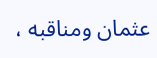عثمان ومناقبه ،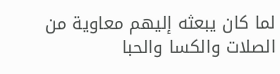لما كان يبعثه إليهم معاوية من الصلات والكسا والحبا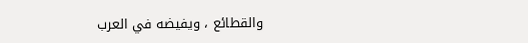والقطائع ، ويفيضه في العرب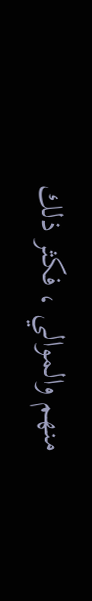منهم والموالي ، فكثر ذلك